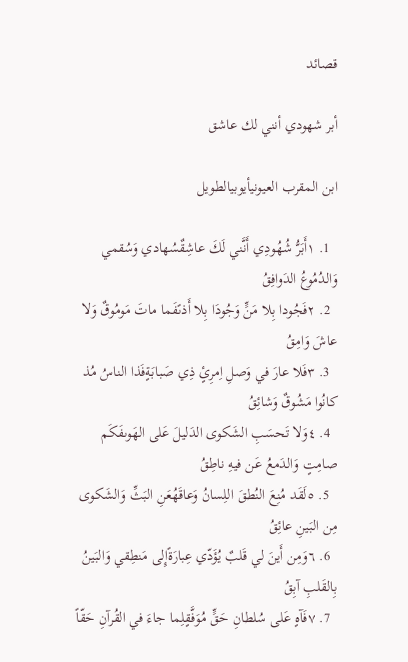قصائد

أبر شهودي أنني لك عاشق

ابن المقرب العيونيأيوبيالطويل

  1. ١أَبَرُّ شُهُودِي أَنَّني لَكَ عاشِقٌسُهادي وَسُقمي وَالدُمُوعُ الدَوافِقُ
  2. ٢فَجُودا بِلا مَنٍّ وَجُودَا بِلا أَذىًفَما ماتَ مَومُوقٌ وَلا عاشَ وَامِقُ
  3. ٣فَلا عارَ في وَصلِ اِمرِئٍ ذِي صَبابَةٍفَذا الناسُ مُذ كانُوا مَشُوقٌ وَشائِقُ
  4. ٤وَلا تَحسَبِ الشَكوى الدَليلَ عَلى الهَوىفَكَم صامِتٍ وَالدَمعُ عَن فيهِ ناطِقُ
  5. ٥لَقَد مُنِعَ النُطقَ اللِسانُ وَعاقَهُعَنِ البَثِّ وَالشَكوى مِن البَينِ عائِقُ
  6. ٦وَمِن أَينَ لي قَلبٌ يُؤَدّي عِبارَةًإِلى مَنطِقي وَالبَينُ بِالقَلبِ آبِقُ
  7. ٧فَآهٍ عَلى سُلطانِ حَقٍّ مُوَفَّقٍلِما جاءَ في القُرآنِ حَقّاً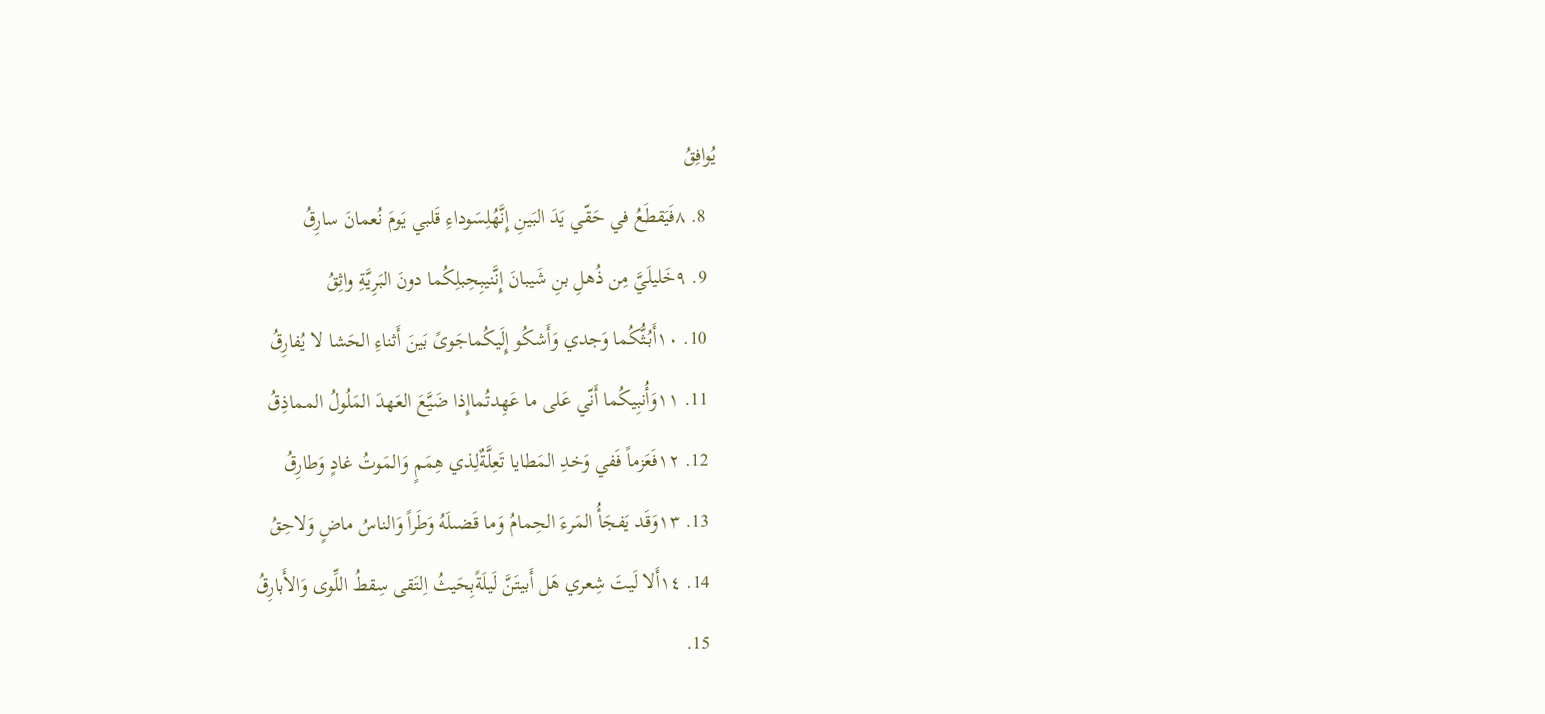يُوافِقُ
  8. ٨فَيَقطَعُ في حَقّي يَدَ البَينِ إِنَّهُلِسَوداءِ قَلبي يَومَ نُعمانَ سارِقُ
  9. ٩خَليلَيَّ مِن ذُهلِ بنِ شَيبانَ إِنَّنيبِحِبلِكُما دونَ البَرِيَّةِ واثِقُ
  10. ١٠أَبُثُّكُما وَجدي وَأَشكُو إِلَيكُماجَوىً بَينَ أَثناءِ الحَشا لا يُفارِقُ
  11. ١١وَأُنبِيكُما أَنّي عَلى ما عَهِدتُماإِذا ضَيَّعَ العَهدَ المَلُولُ المماذِقُ
  12. ١٢فَعَزماً فَفي وَخدِ المَطايا تَعِلَّةٌلِذي هِمَمٍ وَالمَوتُ غادٍ وَطارِقُ
  13. ١٣وَقَد يَفجَأُ المَرءَ الحِمامُ وَما قَضىلَهُ وَطَراً وَالناسُ ماضٍ وَلاحِقُ
  14. ١٤أَلا لَيتَ شِعري هَل أَبيتَنَّ لَيلَةًبِحَيثُ اِلتَقى سِقطُ اللِّوى وَالأَبارِقُ
  15.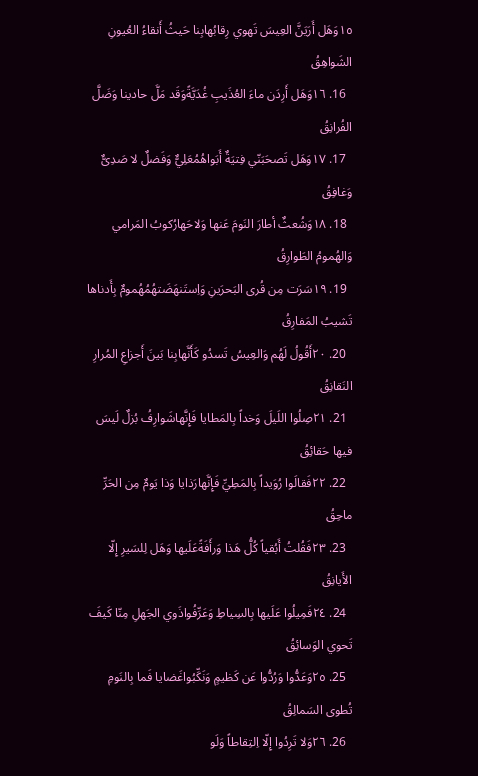١٥وَهَل أَرَيَنَّ العِيسَ تَهوي رِقابُهابِنا حَيثُ أَنقاءُ العُيونِ الشَواهِقُ
  16. ١٦وَهَل أَرِدَن ماءَ العُذَيبِ غُدَيَّةًوَقَد مَلَّ حادينا وَضَلَّ الفُرانِقُ
  17. ١٧وَهَل تَصحَبَنّي فِتيَةٌ أَبَواهُمُعَلِيٌّ وَفَضلٌ لا صَدِىٌّ وَغافِقُ
  18. ١٨وَشُعثٌ أطارَ النَومَ عَنها وَلاحَهارُكوبُ المَرامي وَالهُمومُ الطَوارِقُ
  19. ١٩سَرَت مِن قُرى البَحرَينِ وَاِستَنهَضَتهُمُهُمومٌ بِأَدناها تَشيبُ المَفارِقُ
  20. ٢٠أَقُولُ لَهُم وَالعِيسُ تَسدُو كَأَنَّهابِنا بَينَ أَجزاعِ المُرارِ النَقانِقُ
  21. ٢١صِلُوا اللَيلَ وَخداً بِالمَطايا فَإِنَّهاشَوارِفُ بُزلٌ لَيسَ فيها حَقائِقُ
  22. ٢٢فَقالَوا رُوَيداً بِالمَطِيِّ فَإِنَّهارَذايا وَذا يَومٌ مِن الحَرِّ ماحِقُ
  23. ٢٣فَقُلتُ أَبُقياً كُلُّ هَذا وَرأَفَةًعَلَيها وَهَل لِلسَيرِ إِلّا الأَيانِقُ
  24. ٢٤فَمِيلُوا عَلَيها بِالسِياطِ وَعَرِّفُواذَوي الجَهلِ مِنّا كَيفَ تَحوي الوَسائِقُ
  25. ٢٥وَعَدُّوا وَرُدُّوا عَن كَظيمٍ وَنَكِّبُواغَضايا فَما بِالنَومِ تُطوى السَمالِقُ
  26. ٢٦وَلا تَرِدُوا إِلّا اِلتِقاطاً وَلَو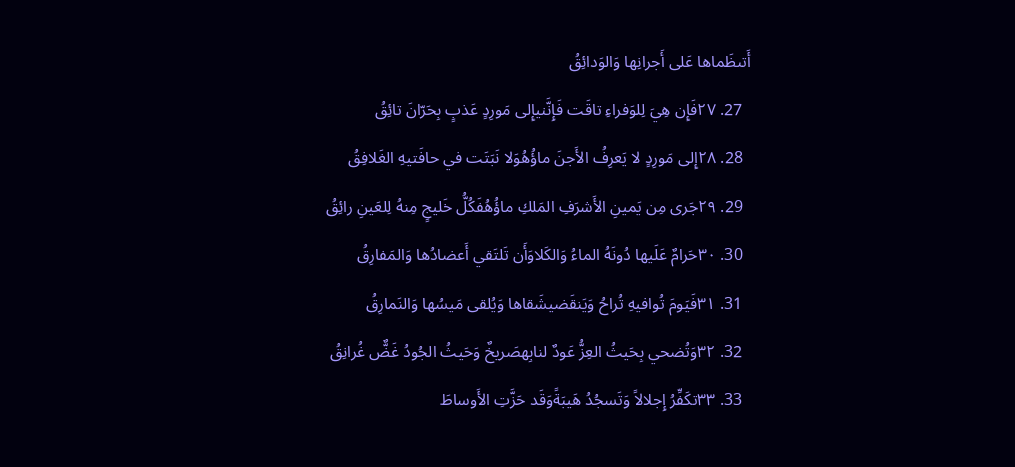أَتىظَماها عَلى أَجرانِها وَالوَدائِقُ
  27. ٢٧فَإِن هِيَ لِلوَفراءِ تاقَت فَإِنَّنيإِلى مَورِدٍ عَذبٍ بِحَرّانَ تائِقُ
  28. ٢٨إِلى مَورِدٍ لا يَعرِفُ الأَجنَ ماؤُهُوَلا نَبَتَت في حافَتيهِ الغَلافِقُ
  29. ٢٩جَرى مِن يَمينِ الأَشرَفِ المَلكِ ماؤُهُفَكُلُّ خَليجٍ مِنهُ لِلعَينِ رائِقُ
  30. ٣٠حَرامٌ عَلَيها دُونَهُ الماءُ وَالكَلاوَأَن تَلتَقي أَعضادُها وَالمَفارِقُ
  31. ٣١فَيَومَ تُوافيهِ تُراحُ وَيَنقَضيشَقاها وَيُلقى مَيسُها وَالنَمارِقُ
  32. ٣٢وَتُضحي بِحَيثُ العِزُّ عَودٌ لنابِهصَريخٌ وَحَيثُ الجُودُ غَضٌّ غُرانِقُ
  33. ٣٣تكَفِّرُ إِجلالاً وَتَسجُدُ هَيبَةًوَقَد حَزَّتِ الأَوساطَ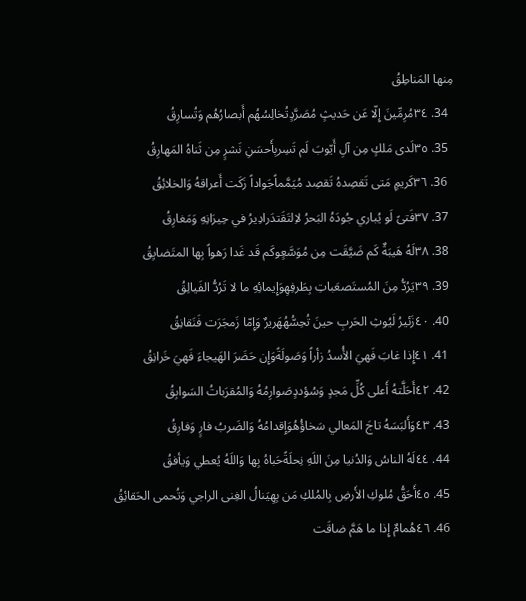مِنها المَناطِقُ
  34. ٣٤مُرِمِّينَ إِلّا عَن حَديثٍ مُصَرَّدٍتُخالِسُهُم أَبصارُهُم وَتُسارِقُ
  35. ٣٥لَدى مَلكٍ مِن آلِ أَيّوبَ لَم تَسِربِأَحسَنِ نَشرٍ مِن ثَناهُ المَهارِقُ
  36. ٣٦كَريمٍ مَتى تَقصِدهُ تَقصِد مُيَمَّماًجَواداً زَكَت أَعراقهُ وَالخلائِقُ
  37. ٣٧فَتىً لَو يُباري جُودَهُ البَحرُ لاِلتَقَتدَرادِيرُ في حِيرَانِهِ وَمَغارِقُ
  38. ٣٨لَهُ هَيبَةٌ كَم ضَيَّقَت مِن مُوَسَّعٍوكَم قَد غَدا رَهواً بِها المتَضايِقُ
  39. ٣٩يَرُدُّ مِنَ المُستَصعَباتِ بِطَرفِهِوَإِيمائِهِ ما لا تَرُدُّ الفَيالِقُ
  40. ٤٠زَئيرُ لَيُوثِ الحَربِ حينَ تُحِسُّهُهَريرٌ وَإِمّا زَمجَرَت فَنَقانِقُ
  41. ٤١إِذا غابَ فَهيَ الأُسدُ زأراً وَصَولَةًوَإِن حَضَرَ الهَيجاءَ فَهيَ خَرانِقُ
  42. ٤٢أَحَلَّتهُ أَعلى كُلِّ مَجدٍ وَسُؤددٍصَوارِمُهُ وَالمُقرَباتُ السَوابِقُ
  43. ٤٣وَأَلبَسَهُ تاجَ المَعالي سَخاؤُهُوَإِقدامُهُ وَالضَربُ فارٍ وَفارِقُ
  44. ٤٤لَهُ الناسُ وَالدُنيا مِنَ اللَهِ نِحلَةًحَباهُ بِها وَاللَهُ يُعطي وَيأفقُ
  45. ٤٥أَحَقُّ مُلوكِ الأَرضِ بِالمُلكِ مَن بِهِيَنالُ الغِنى الراجي وَتُحمى الحَقائِقُ
  46. ٤٦هُمامٌ إِذا ما هَمَّ ضاقَت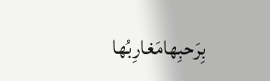بِرَحبِهامَغارِبُها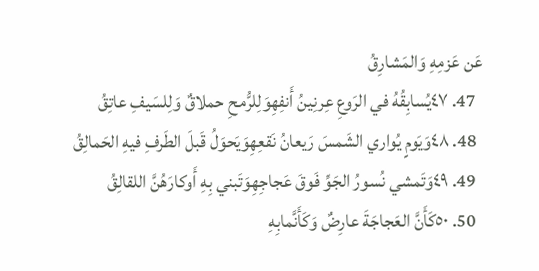عَن عَزمِهِ وَالمَشارِقُ
  47. ٤٧يُسابِقُهُ في الرَوعِ عِرنِينُ أَنفِهِوَلِلرُّمحِ حملاقٌ وَلِلسَيفِ عاتِقُ
  48. ٤٨وَيَومٍ يُواري الشَمسَ رَيعانُ نَقعِهِوَيَحوَلُ قَبلَ الطَرفِ فيهِ الحَمالِقُ
  49. ٤٩وَتَمشي نُسورُ الجَوِّ فَوقَ عَجاجِهِوَتَبني بِهِ أَوكارَهُنَّ اللقالِقُ
  50. ٥٠كَأَنَّ العَجاجَةَ عارِضٌ وَكَأَنَّمابِهِ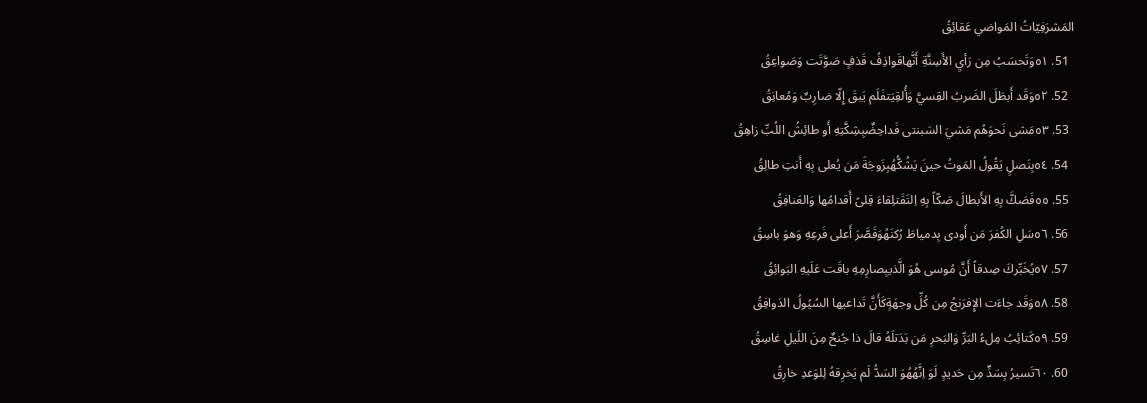المَشرَفِيّاتُ المَواضي عَقائِقُ
  51. ٥١وَتَحسَبُ مِن رَأيِ الأَسِنَّةِ أَنَّهاقَواذِفُ قَذفٍ صَوَّتَت وَصَواعِقُ
  52. ٥٢وَقَد أَبطَلَ الضَربُ القِسيَّ وَأُلقِيَتفَلَم يَبقَ إِلّا ضارِبٌ وَمُعانِقُ
  53. ٥٣مَشى نَحوَهُم مَشيَ السَبنتى فَداحِضٌبِشِكَّتِهِ أَو طائِشُ اللُبِّ زاهِقُ
  54. ٥٤بِنَصلٍ يَقُولُ المَوتُ حينَ يَشُكُّهُبِزَوجَةَ مَن يُعلى بِهِ أَنتِ طالِقُ
  55. ٥٥فَصَكَّ بِهِ الأَبطالَ صَكّاً بِهِ اِلتَقَتلِقاءَ قِلىً أَقدامُها وَالعَنافِقُ
  56. ٥٦سَلِ الكُفرَ مَن أَودى بِدمياطَ رُكنَهُوَقَصَّرَ أَعلى فَرعِهِ وَهوَ باسِقُ
  57. ٥٧يُخَبِّركَ صِدقاً أَنَّ مُوسى هُوَ الَّذيبِصارِمِهِ باقَت عَلَيهِ البَوائِقُ
  58. ٥٨وَقَد جاءَت الإِفرَنجُ مِن كُلِّ وجهَةٍكَأَنَّ تَداعيها السُيُولُ الدَوافِقُ
  59. ٥٩كَتائِبُ مِلءُ البَرِّ وَالبَحرِ مَن بَدَتلَهُ قالَ ذا جُنحٌ مِنَ اللَيلِ غاسِقُ
  60. ٦٠تَسيرُ بِسَدٍّ مِن حَديدٍ لَوَ اِنَّهُهُوَ السَدُّ لَم يَخرِقهُ لِلوَعدِ خارِقُ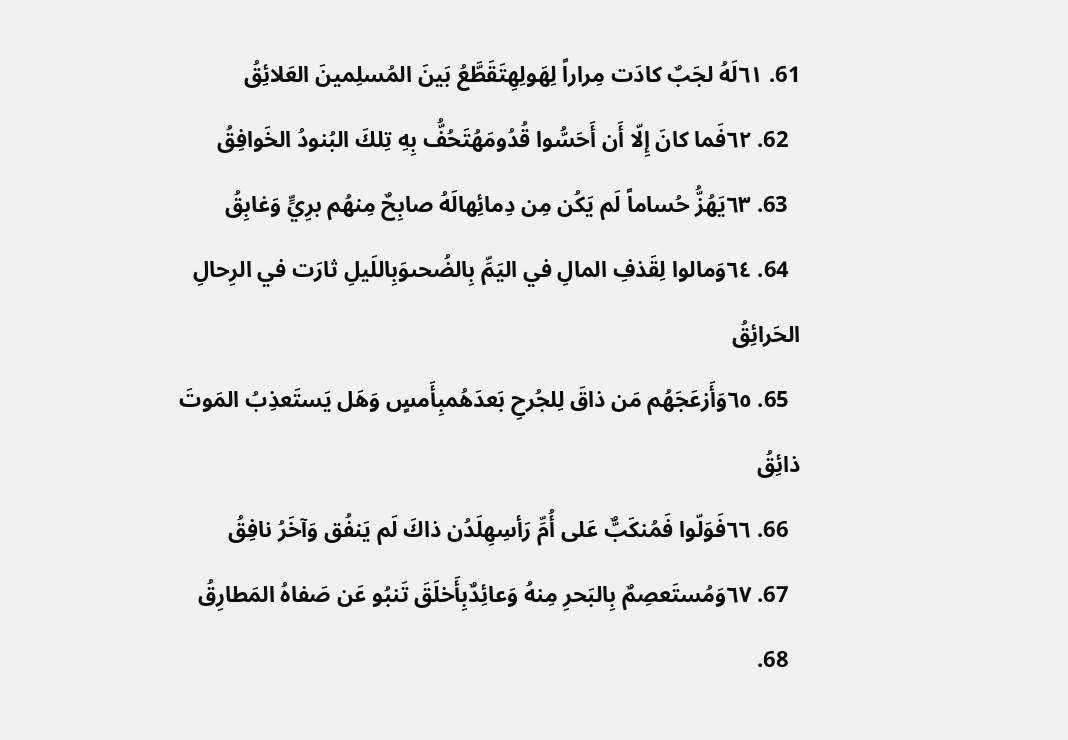61. ٦١لَهُ لجَبٌ كادَت مِراراً لِهَولِهِتَقَطَّعُ بَينَ المُسلِمينَ العَلائِقُ
  62. ٦٢فَما كانَ إِلّا أَن أَحَسُّوا قُدُومَهُتَحُفُّ بِهِ تِلكَ البُنودُ الخَوافِقُ
  63. ٦٣يَهُزُّ حُساماً لَم يَكُن مِن دِمائِهالَهُ صابِحٌ مِنهُم برِيٍّ وَغابِقُ
  64. ٦٤وَمالوا لِقَذفِ المالِ في اليَمِّ بِالضُحىوَبِاللَيلِ ثارَت في الرِحالِ الحَرائِقُ
  65. ٦٥وَأَزعَجَهُم مَن ذاقَ لِلجُرحِ بَعدَهُمبِأَمسٍ وَهَل يَستَعذِبُ المَوتَ ذائِقُ
  66. ٦٦فَوَلّوا فَمُنكَبٌّ عَلى أُمِّ رَأسِهِلَدُن ذاكَ لَم يَنفُق وَآخَرُ نافِقُ
  67. ٦٧وَمُستَعصِمٌ بِالبَحرِ مِنهُ وَعائِدٌبِأَخلَقَ تَنبُو عَن صَفاهُ المَطارِقُ
  68.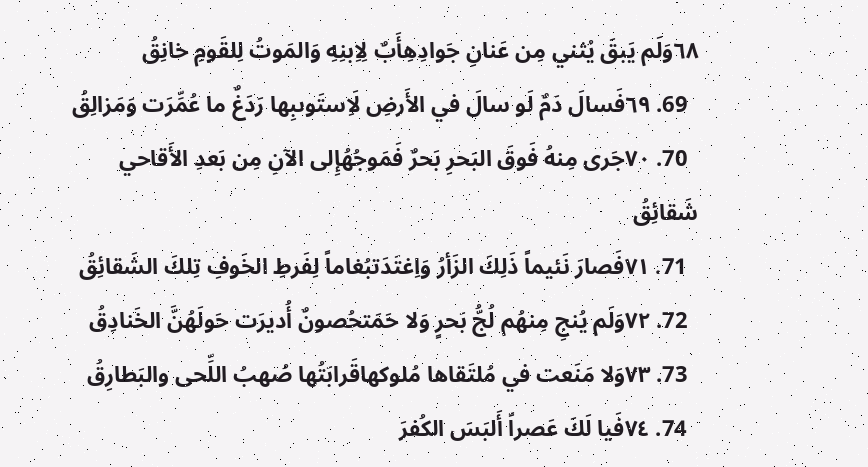٦٨وَلَم يَبقَ يُثني مِن عَنانِ جَوادِهِأَبٌ لِاِبنِهِ وَالمَوتُ لِلقَومِ خانِقُ
  69. ٦٩فَسالَ دَمٌ لَو سالَ في الأَرضِ لَاِستَوىبِها رَدَغٌ ما عُمِّرَت وَمَزالِقُ
  70. ٧٠جَرى مِنهُ فَوقَ البَحرِ بَحرٌ فَمَوجُهُإِلى الآنِ مِن بَعدِ الأَقاحي شَقائِقُ
  71. ٧١فَصارَ نَئيماً ذَلِكَ الزَأرُ وَاِغتَدَتبُغاماً لِفَرطِ الخَوفِ تِلكَ الشَقائِقُ
  72. ٧٢وَلَم يُنجِ مِنهُم لُجُّ بَحرٍ وَلا حَمَتحُصونٌ أُديرَت حَولَهُنَّ الخَنادِقُ
  73. ٧٣وَلا مَنَعت في مُلتَقاها مُلوكهاقَرابَتُها صُهبُ اللِّحى والبَطارِقُ
  74. ٧٤فَيا لَكَ عَصراً أَلبَسَ الكُفرَ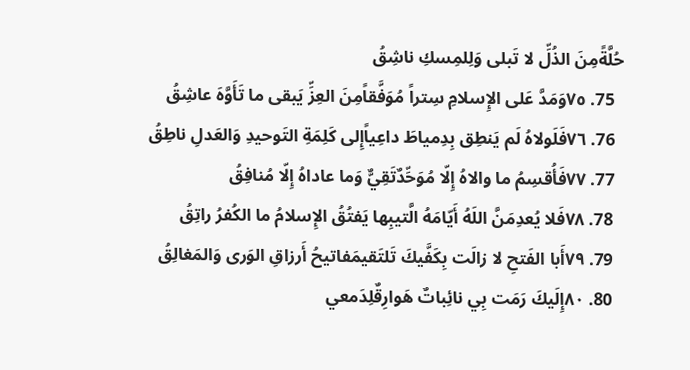حُلَّةًمِنَ الذُلِّ لا تَبلى وَلِلمِسكِ ناشِقُ
  75. ٧٥وَمَدَّ عَلى الإِسلامِ سِتراً مُوَفَّقاًمِنَ العِزِّ يَبقى ما تَأَوَّهَ عاشِقُ
  76. ٧٦فَلَولاهُ لَم يَنطِق بِدِمياطَ داعِياًإِلى كَلِمَةِ التَوحيدِ وَالعَدلِ ناطِقُ
  77. ٧٧فَأُقسِمُ ما والاهُ إِلّا مُوَحِّدٌتَقِيٌّ وَما عاداهُ إِلّا مُنافِقُ
  78. ٧٨فَلا يُعدِمَنَّ اللَهُ أَيّامَهُ الَّتيبِها يَفتُقُ الإِسلامُ ما الكُفرُ راتِقُ
  79. ٧٩أَبا الفَتحِ لا زالَت بِكَفَّيكَ تَلتَقيمَفاتيحُ أَرزاقِ الوَرى وَالمَغالِقُ
  80. ٨٠إِلَيكَ رَمَت بِي نائِباتٌ هَوارِقٌلِدَمعي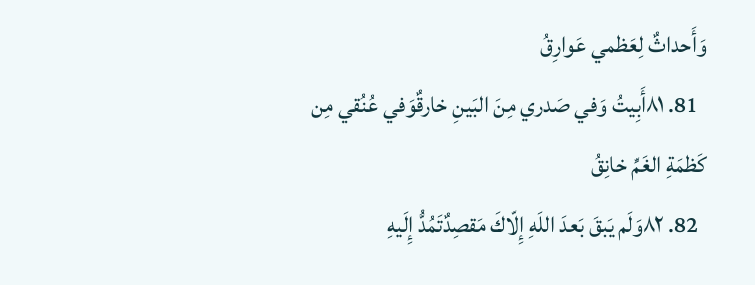وَأَحداثٌ لِعَظمي عَوارِقُ
  81. ٨١أَبِيتُ وَفي صَدري مِنَ البَينِ خارقٌوَفي عُنُقي مِن كَظمَةِ الغَمِّ خانِقُ
  82. ٨٢وَلَم يَبقَ بَعدَ اللَهِ إِلّاكَ مَقصِدٌتَمُدُّ إِلَيهِ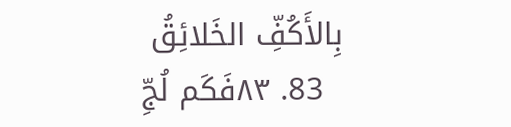بِالأَكُفِّ الخَلائِقُ
  83. ٨٣فَكَم لُجِّ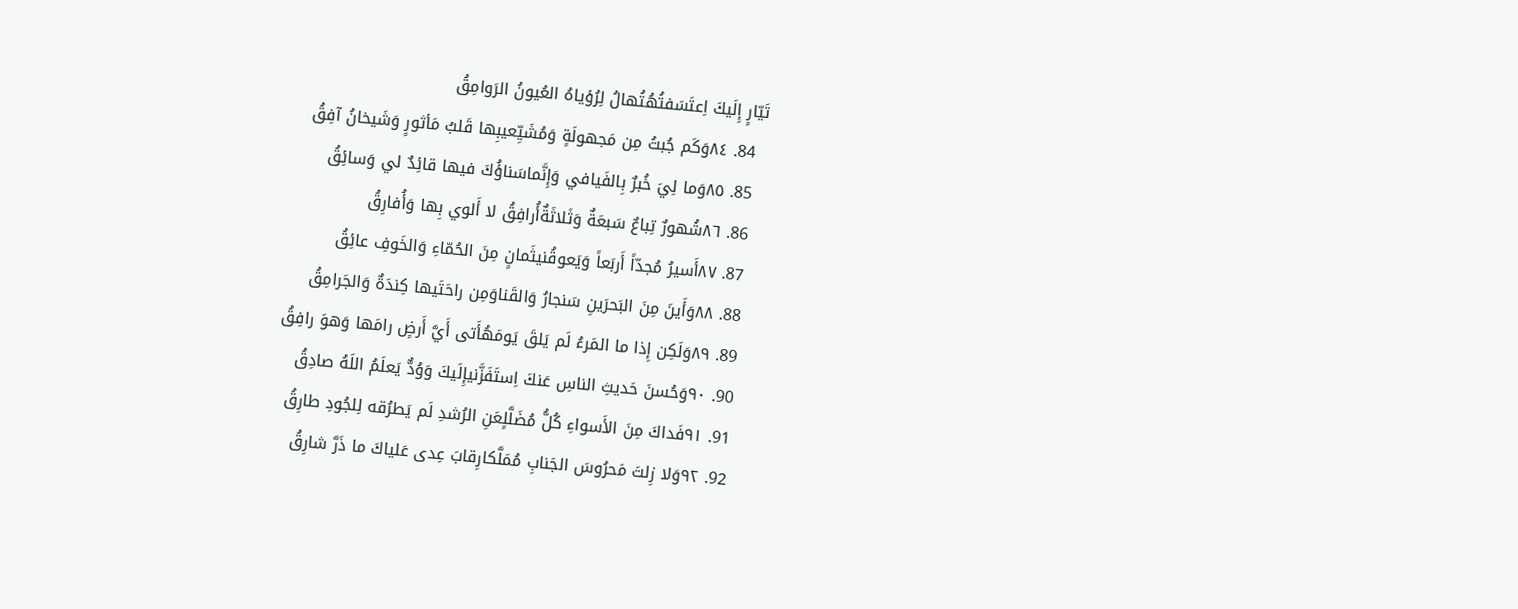تَيّارٍ إِلَيكَ اِعتَسَفتُهُتُهالُ لِرُؤياهُ العُيونُ الرَوامِقُ
  84. ٨٤وَكَم جُبتُ مِن مَجهولَةٍ وَمُشَيِّعيبِها قَلبُ مَأثورٍ وَشَيخانُ آفِقُ
  85. ٨٥وَما لِيَ خُبرٌ بِالفَيافي وَإِنَّماسَناؤُكَ فيها قائِدٌ لي وَسائِقُ
  86. ٨٦شُهورٌ تِباعٌ سَبعَةٌ وَثَلاثَةٌأُرافِقُ لا أَلوي بِها وَأُفارِقُ
  87. ٨٧أَسيرُ مُجدّاً أَربَعاً وَيَعوقُنيثَمانٍ مِنَ الحُمّاءِ وَالخَوفِ عائِقُ
  88. ٨٨وَأَينَ مِنَ البَحرَينِ سَنجارُ وَالقَناوَمِن راحَتَيها كِندَةٌ وَالجَرامِقُ
  89. ٨٩وَلَكِن إِذا ما المَرءُ لَم يَلقَ يَومَهُأَتى أَيَّ أَرضٍ رامَها وَهوَ رافِقُ
  90. ٩٠وَحُسنَ حَديثِ الناسِ عَنكَ اِستَفَزَّنيإِلَيكَ وَوُدٌّ يَعلَمُ اللَهُ صادِقُ
  91. ٩١فَداكَ مِنَ الأَسواءِ كُلُّ مُضَلَّلٍعَنِ الرُشدِ لَم يَطرُقه لِلجُودِ طارِقُ
  92. ٩٢وَلا زِلتَ مَحرُوسَ الجَنابِ مُمَلَّكارِقابَ عِدى عَلياكَ ما ذَرَّ شارِقُ